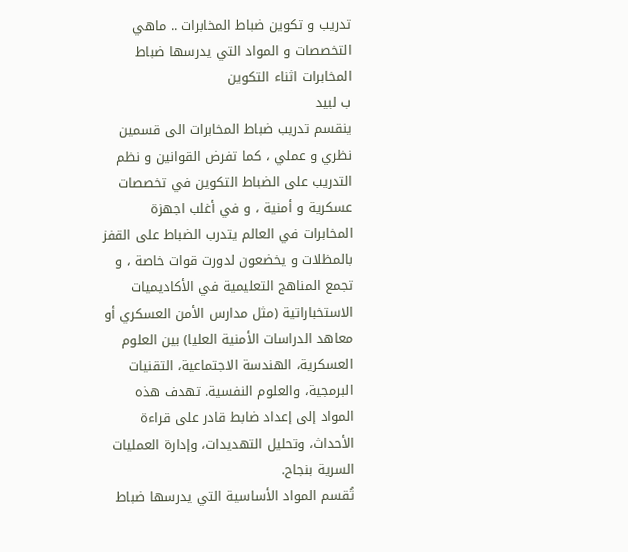تدريب و تكوين ضباط المخابرات .. ماهي التخصصات و المواد التي يدرسها ضباط المخابرات اثناء التكوين
ب لبيد
ينقسم تدريب ضباط المخابرات الى قسمين نظري و عملي ، كما تفرض القوانين و نظم التدريب على الضباط التكوين في تخصصات عسكرية و أمنية ، و في أغلب اجهزة المخابرات في العالم يتدرب الضباط على القفز بالمظلات و يخضعون لدورت قوات خاصة ، و تجمع المناهج التعليمية في الأكاديميات الاستخباراتية (مثل مدارس الأمن العسكري أو معاهد الدراسات الأمنية العليا) بين العلوم العسكرية، الهندسة الاجتماعية، التقنيات البرمجية، والعلوم النفسية. تهدف هذه المواد إلى إعداد ضابط قادر على قراءة الأحداث، وتحليل التهديدات، وإدارة العمليات السرية بنجاح.
تُقسم المواد الأساسية التي يدرسها ضباط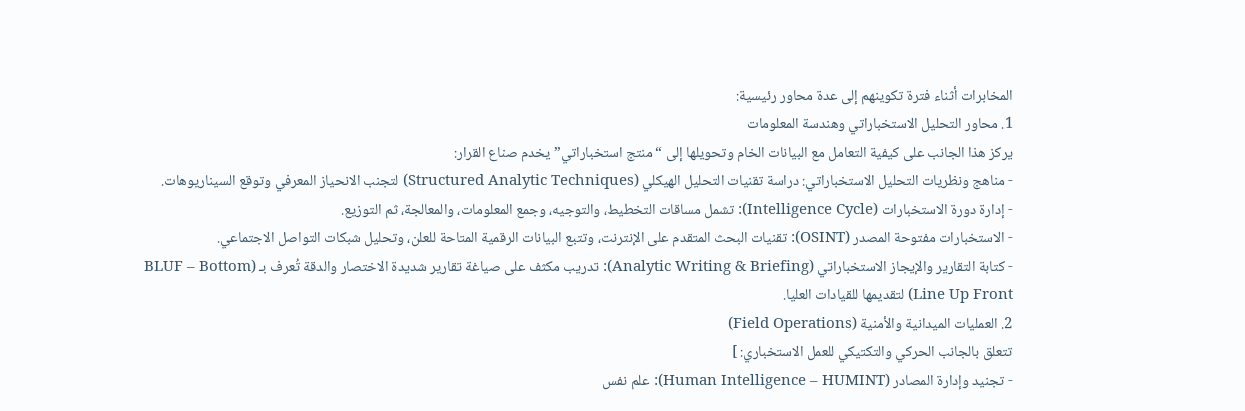المخابرات أثناء فترة تكوينهم إلى عدة محاور رئيسية:
1. محاور التحليل الاستخباراتي وهندسة المعلومات
يركز هذا الجانب على كيفية التعامل مع البيانات الخام وتحويلها إلى “منتج استخباراتي” يخدم صناع القرار:
- مناهج ونظريات التحليل الاستخباراتي: دراسة تقنيات التحليل الهيكلي (Structured Analytic Techniques) لتجنب الانحياز المعرفي وتوقع السيناريوهات.
- إدارة دورة الاستخبارات (Intelligence Cycle): تشمل مساقات التخطيط، والتوجيه، وجمع المعلومات، والمعالجة، ثم التوزيع.
- الاستخبارات مفتوحة المصدر (OSINT): تقنيات البحث المتقدم على الإنترنت، وتتبع البيانات الرقمية المتاحة للعلن، وتحليل شبكات التواصل الاجتماعي.
- كتابة التقارير والإيجاز الاستخباراتي (Analytic Writing & Briefing): تدريب مكثف على صياغة تقارير شديدة الاختصار والدقة تُعرف بـ (BLUF – Bottom Line Up Front) لتقديمها للقيادات العليا.
2. العمليات الميدانية والأمنية (Field Operations)
تتعلق بالجانب الحركي والتكتيكي للعمل الاستخباري: ]
- تجنيد وإدارة المصادر (Human Intelligence – HUMINT): علم نفس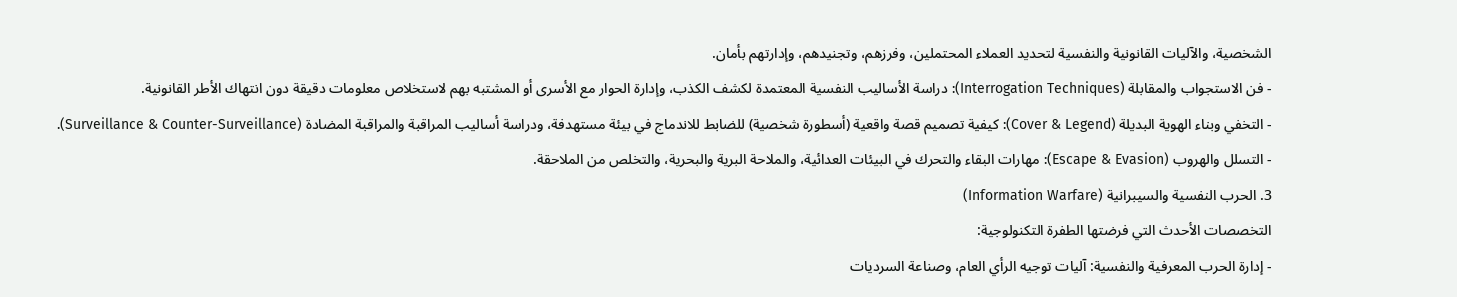الشخصية، والآليات القانونية والنفسية لتحديد العملاء المحتملين، وفرزهم، وتجنيدهم، وإدارتهم بأمان.
- فن الاستجواب والمقابلة (Interrogation Techniques): دراسة الأساليب النفسية المعتمدة لكشف الكذب، وإدارة الحوار مع الأسرى أو المشتبه بهم لاستخلاص معلومات دقيقة دون انتهاك الأطر القانونية.
- التخفي وبناء الهوية البديلة (Cover & Legend): كيفية تصميم قصة واقعية (أسطورة شخصية) للضابط للاندماج في بيئة مستهدفة، ودراسة أساليب المراقبة والمراقبة المضادة (Surveillance & Counter-Surveillance).
- التسلل والهروب (Escape & Evasion): مهارات البقاء والتحرك في البيئات العدائية، والملاحة البرية والبحرية، والتخلص من الملاحقة.
3. الحرب النفسية والسيبرانية (Information Warfare)
التخصصات الأحدث التي فرضتها الطفرة التكنولوجية:
- إدارة الحرب المعرفية والنفسية: آليات توجيه الرأي العام، وصناعة السرديات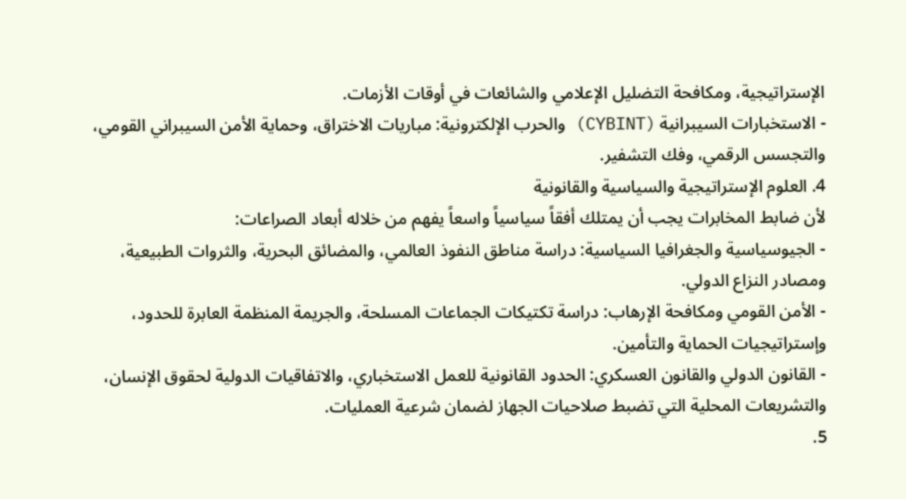الإستراتيجية، ومكافحة التضليل الإعلامي والشائعات في أوقات الأزمات.
- الاستخبارات السيبرانية (CYBINT) والحرب الإلكترونية: مباريات الاختراق، وحماية الأمن السيبراني القومي، والتجسس الرقمي، وفك التشفير.
4. العلوم الإستراتيجية والسياسية والقانونية
لأن ضابط المخابرات يجب أن يمتلك أفقاً سياسياً واسعاً يفهم من خلاله أبعاد الصراعات:
- الجيوسياسية والجغرافيا السياسية: دراسة مناطق النفوذ العالمي، والمضائق البحرية، والثروات الطبيعية، ومصادر النزاع الدولي.
- الأمن القومي ومكافحة الإرهاب: دراسة تكتيكات الجماعات المسلحة، والجريمة المنظمة العابرة للحدود، وإستراتيجيات الحماية والتأمين.
- القانون الدولي والقانون العسكري: الحدود القانونية للعمل الاستخباري، والاتفاقيات الدولية لحقوق الإنسان، والتشريعات المحلية التي تضبط صلاحيات الجهاز لضمان شرعية العمليات.
5.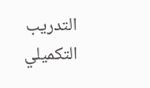التدريب التكميلي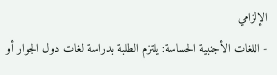الإلزامي
- اللغات الأجنبية الحساسة: يلتزم الطلبة بدراسة لغات دول الجوار أو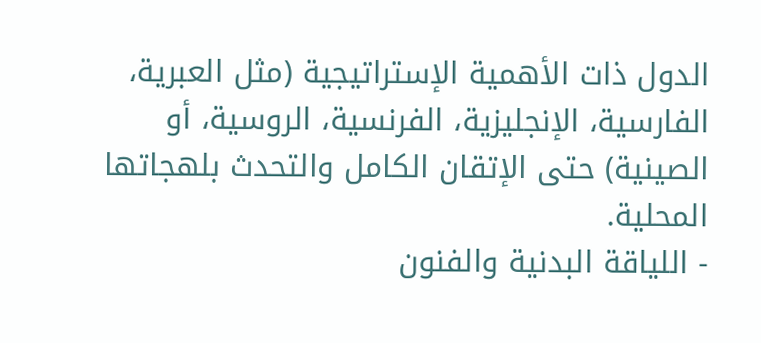الدول ذات الأهمية الإستراتيجية (مثل العبرية، الفارسية، الإنجليزية، الفرنسية، الروسية، أو الصينية) حتى الإتقان الكامل والتحدث بلهجاتها المحلية.
- اللياقة البدنية والفنون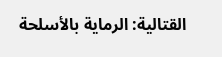القتالية: الرماية بالأسلحة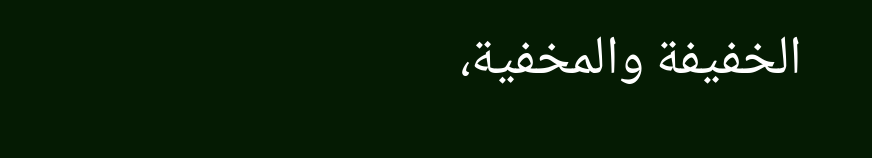الخفيفة والمخفية،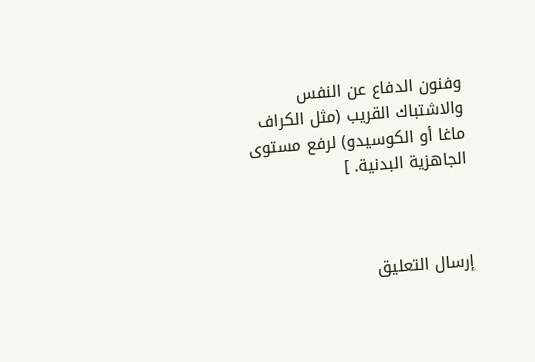وفنون الدفاع عن النفس والاشتباك القريب (مثل الكراف ماغا أو الكوسيدو) لرفع مستوى الجاهزية البدنية. ]



إرسال التعليق